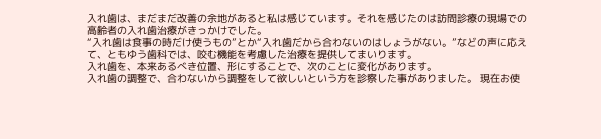入れ歯は、まだまだ改善の余地があると私は感じています。それを感じたのは訪問診療の現場での高齢者の入れ歯治療がきっかけでした。
“入れ歯は食事の時だけ使うもの”とか“入れ歯だから合わないのはしょうがない。”などの声に応えて、ともゆう歯科では、咬む機能を考慮した治療を提供してまいります。
入れ歯を、本来あるべき位置、形にすることで、次のことに変化があります。
入れ歯の調整で、合わないから調整をして欲しいという方を診察した事がありました。 現在お使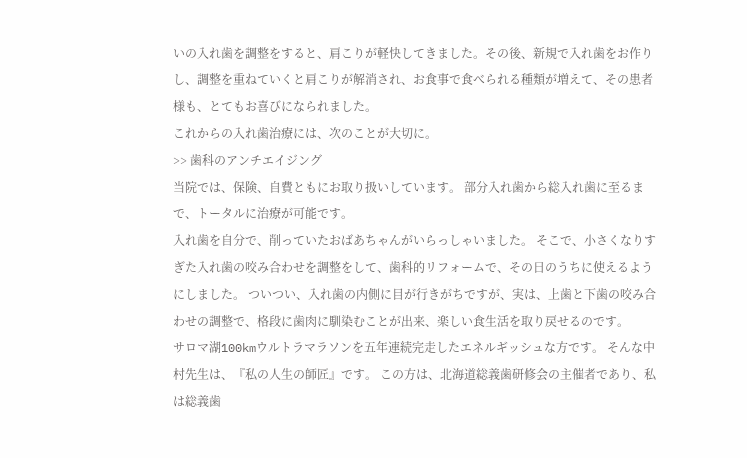いの入れ歯を調整をすると、肩こりが軽快してきました。その後、新規で入れ歯をお作りし、調整を重ねていくと肩こりが解消され、お食事で食べられる種類が増えて、その患者様も、とてもお喜びになられました。
これからの入れ歯治療には、次のことが大切に。
>> 歯科のアンチエイジング
当院では、保険、自費ともにお取り扱いしています。 部分入れ歯から総入れ歯に至るまで、トータルに治療が可能です。
入れ歯を自分で、削っていたおばあちゃんがいらっしゃいました。 そこで、小さくなりすぎた入れ歯の咬み合わせを調整をして、歯科的リフォームで、その日のうちに使えるようにしました。 ついつい、入れ歯の内側に目が行きがちですが、実は、上歯と下歯の咬み合わせの調整で、格段に歯肉に馴染むことが出来、楽しい食生活を取り戻せるのです。
サロマ湖100kmウルトラマラソンを五年連続完走したエネルギッシュな方です。 そんな中村先生は、『私の人生の師匠』です。 この方は、北海道総義歯研修会の主催者であり、私は総義歯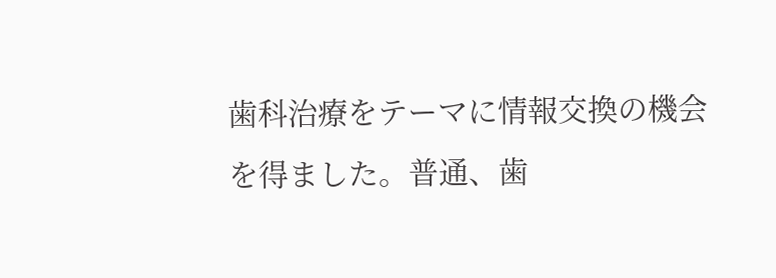歯科治療をテーマに情報交換の機会を得ました。普通、歯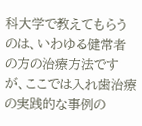科大学で教えてもらうのは、いわゆる健常者の方の治療方法ですが、ここでは入れ歯治療の実践的な事例の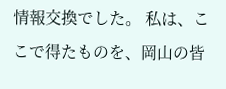情報交換でした。 私は、ここで得たものを、岡山の皆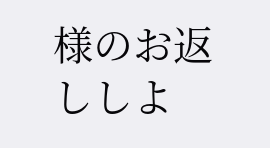様のお返ししよ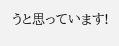うと思っています!